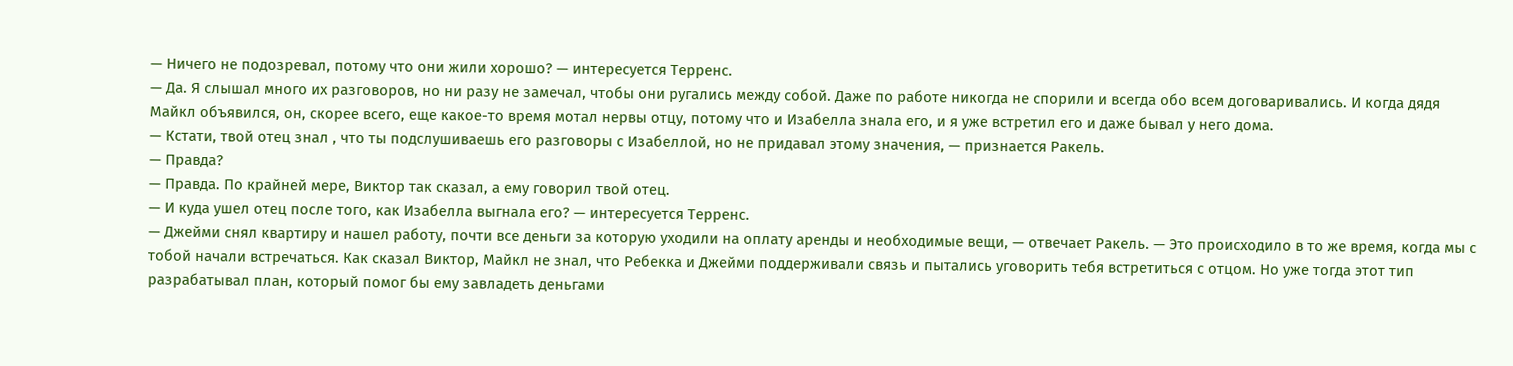— Ничего не подозревал, потому что они жили хорошо? — интересуется Терренс.
— Да. Я слышал много их разговоров, но ни разу не замечал, чтобы они ругались между собой. Даже по работе никогда не спорили и всегда обо всем договаривались. И когда дядя Майкл объявился, он, скорее всего, еще какое-то время мотал нервы отцу, потому что и Изабелла знала его, и я уже встретил его и даже бывал у него дома.
— Кстати, твой отец знал , что ты подслушиваешь его разговоры с Изабеллой, но не придавал этому значения, — признается Ракель.
— Правда?
— Правда. По крайней мере, Виктор так сказал, а ему говорил твой отец.
— И куда ушел отец после того, как Изабелла выгнала его? — интересуется Терренс.
— Джейми снял квартиру и нашел работу, почти все деньги за которую уходили на оплату аренды и необходимые вещи, — отвечает Ракель. — Это происходило в то же время, когда мы с тобой начали встречаться. Как сказал Виктор, Майкл не знал, что Ребекка и Джейми поддерживали связь и пытались уговорить тебя встретиться с отцом. Но уже тогда этот тип разрабатывал план, который помог бы ему завладеть деньгами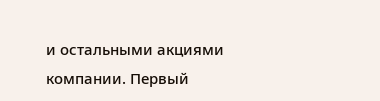и остальными акциями компании. Первый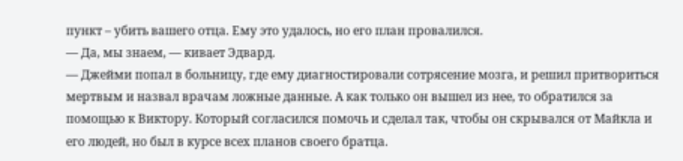пункт – убить вашего отца. Ему это удалось, но его план провалился.
— Да, мы знаем, — кивает Эдвард.
— Джейми попал в больницу, где ему диагностировали сотрясение мозга, и решил притвориться мертвым и назвал врачам ложные данные. А как только он вышел из нее, то обратился за помощью к Виктору. Который согласился помочь и сделал так, чтобы он скрывался от Майкла и его людей, но был в курсе всех планов своего братца.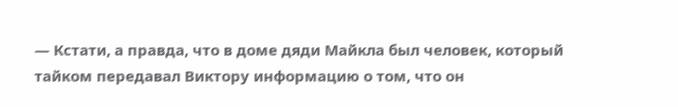— Кстати, а правда, что в доме дяди Майкла был человек, который тайком передавал Виктору информацию о том, что он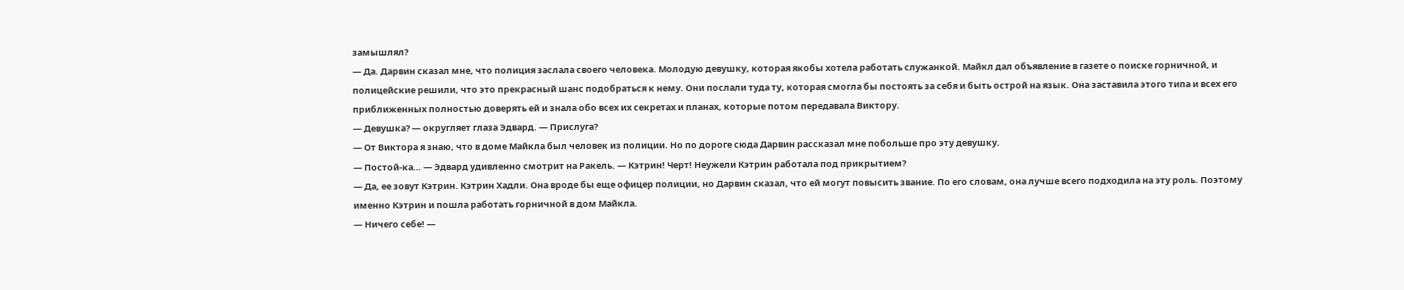замышлял?
— Да. Дарвин сказал мне, что полиция заслала своего человека. Молодую девушку, которая якобы хотела работать служанкой. Майкл дал объявление в газете о поиске горничной, и полицейские решили, что это прекрасный шанс подобраться к нему. Они послали туда ту, которая смогла бы постоять за себя и быть острой на язык. Она заставила этого типа и всех его приближенных полностью доверять ей и знала обо всех их секретах и планах, которые потом передавала Виктору.
— Девушка? — округляет глаза Эдвард. — Прислуга?
— От Виктора я знаю, что в доме Майкла был человек из полиции. Но по дороге сюда Дарвин рассказал мне побольше про эту девушку.
— Постой-ка… — Эдвард удивленно смотрит на Ракель. — Кэтрин! Черт! Неужели Кэтрин работала под прикрытием?
— Да, ее зовут Кэтрин. Кэтрин Хадли. Она вроде бы еще офицер полиции, но Дарвин сказал, что ей могут повысить звание. По его словам, она лучше всего подходила на эту роль. Поэтому именно Кэтрин и пошла работать горничной в дом Майкла.
— Ничего себе! —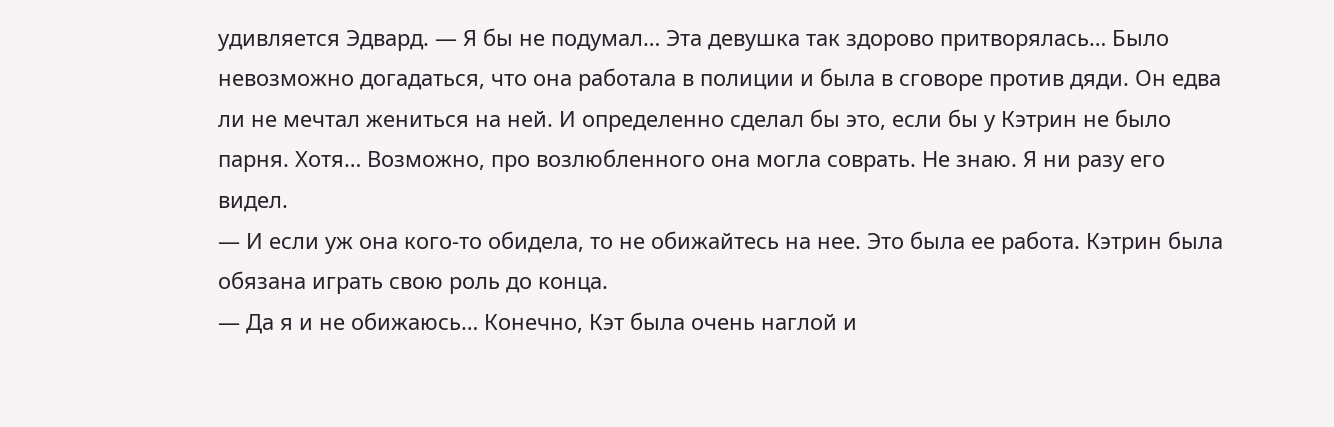удивляется Эдвард. — Я бы не подумал… Эта девушка так здорово притворялась… Было невозможно догадаться, что она работала в полиции и была в сговоре против дяди. Он едва ли не мечтал жениться на ней. И определенно сделал бы это, если бы у Кэтрин не было парня. Хотя… Возможно, про возлюбленного она могла соврать. Не знаю. Я ни разу его видел.
— И если уж она кого-то обидела, то не обижайтесь на нее. Это была ее работа. Кэтрин была обязана играть свою роль до конца.
— Да я и не обижаюсь… Конечно, Кэт была очень наглой и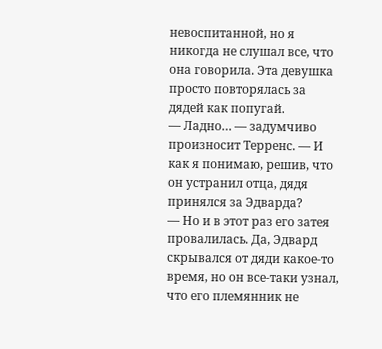невоспитанной, но я никогда не слушал все, что она говорила. Эта девушка просто повторялась за дядей как попугай.
— Ладно… — задумчиво произносит Терренс. — И как я понимаю, решив, что он устранил отца, дядя принялся за Эдварда?
— Но и в этот раз его затея провалилась. Да, Эдвард скрывался от дяди какое-то время, но он все-таки узнал, что его племянник не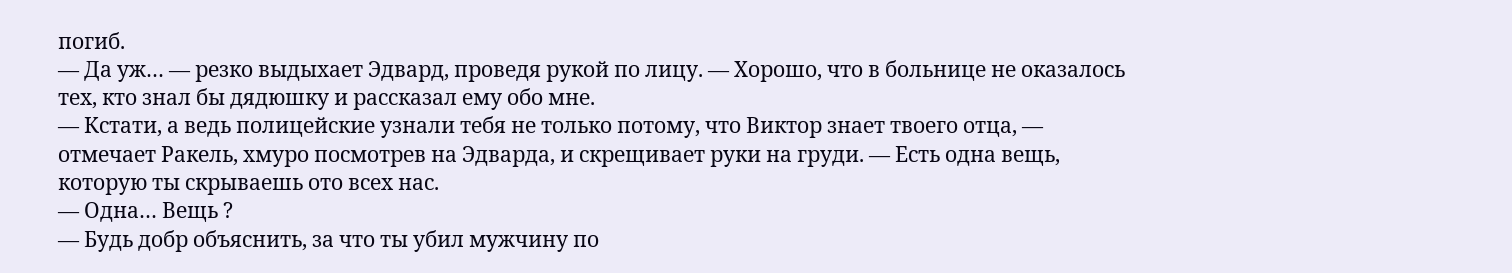погиб.
— Да уж… — резко выдыхает Эдвард, проведя рукой по лицу. — Хорошо, что в больнице не оказалось тех, кто знал бы дядюшку и рассказал ему обо мне.
— Кстати, а ведь полицейские узнали тебя не только потому, что Виктор знает твоего отца, — отмечает Ракель, хмуро посмотрев на Эдварда, и скрещивает руки на груди. — Есть одна вещь, которую ты скрываешь ото всех нас.
— Одна… Вещь ?
— Будь добр объяснить, за что ты убил мужчину по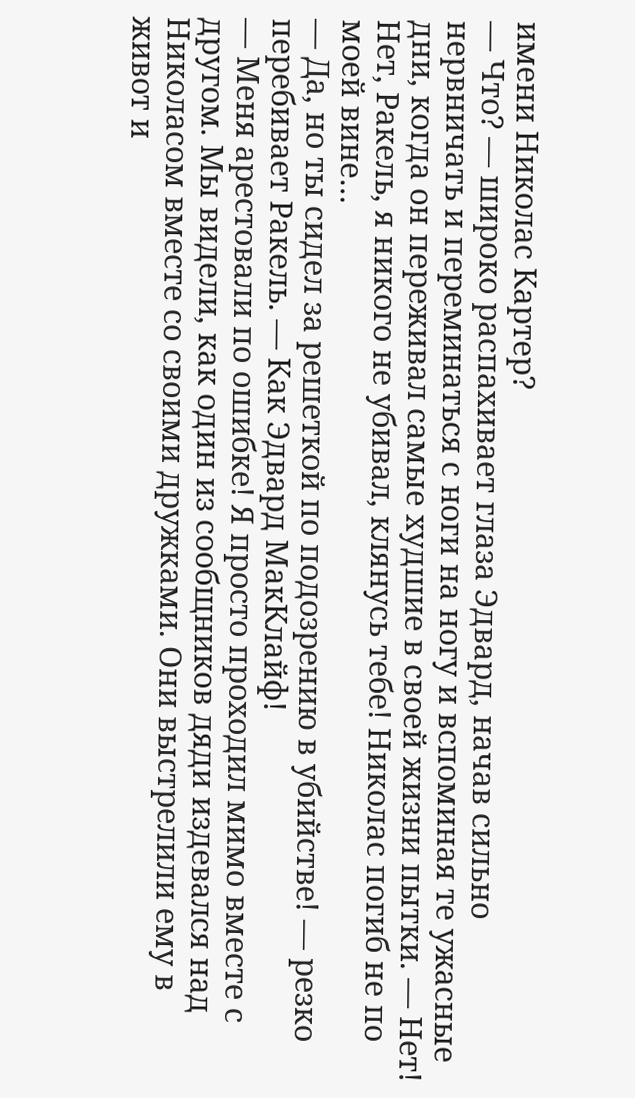имени Николас Картер?
— Что? — широко распахивает глаза Эдвард, начав сильно нервничать и переминаться с ноги на ногу и вспоминая те ужасные дни, когда он переживал самые худшие в своей жизни пытки. — Нет! Нет, Ракель, я никого не убивал, клянусь тебе! Николас погиб не по моей вине…
— Да, но ты сидел за решеткой по подозрению в убийстве! — резко перебивает Ракель. — Как Эдвард МакКлайф!
— Меня арестовали по ошибке! Я просто проходил мимо вместе с другом. Мы видели, как один из сообщников дяди издевался над Николасом вместе со своими дружками. Они выстрелили ему в живот и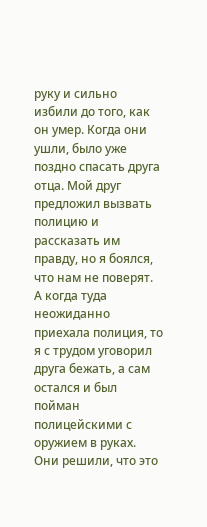руку и сильно избили до того, как он умер. Когда они ушли, было уже поздно спасать друга отца. Мой друг предложил вызвать полицию и рассказать им правду, но я боялся, что нам не поверят. А когда туда неожиданно приехала полиция, то я с трудом уговорил друга бежать, а сам остался и был пойман полицейскими с оружием в руках. Они решили, что это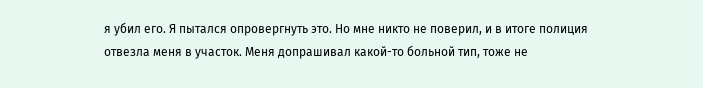я убил его. Я пытался опровергнуть это. Но мне никто не поверил, и в итоге полиция отвезла меня в участок. Меня допрашивал какой-то больной тип, тоже не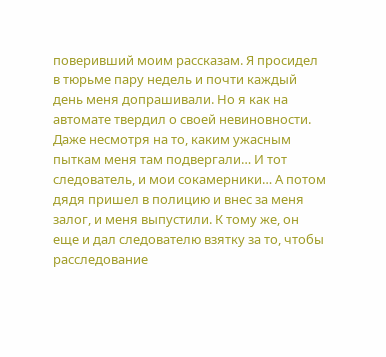поверивший моим рассказам. Я просидел в тюрьме пару недель и почти каждый день меня допрашивали. Но я как на автомате твердил о своей невиновности. Даже несмотря на то, каким ужасным пыткам меня там подвергали… И тот следователь, и мои сокамерники… А потом дядя пришел в полицию и внес за меня залог, и меня выпустили. К тому же, он еще и дал следователю взятку за то, чтобы расследование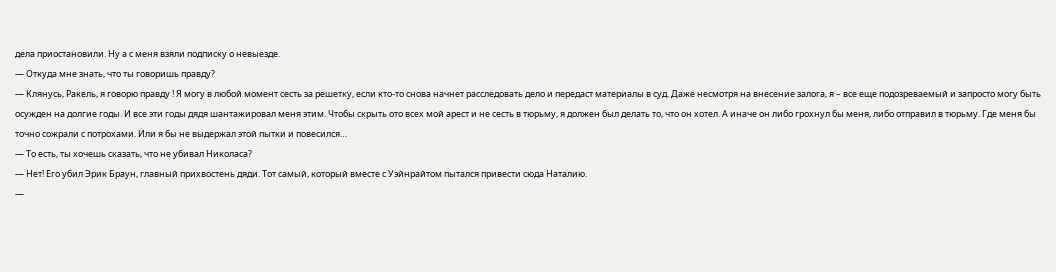дела приостановили. Ну а с меня взяли подписку о невыезде.
— Откуда мне знать, что ты говоришь правду?
— Клянусь, Ракель, я говорю правду ! Я могу в любой момент сесть за решетку, если кто-то снова начнет расследовать дело и передаст материалы в суд. Даже несмотря на внесение залога, я – все еще подозреваемый и запросто могу быть осужден на долгие годы. И все эти годы дядя шантажировал меня этим. Чтобы скрыть ото всех мой арест и не сесть в тюрьму, я должен был делать то, что он хотел. А иначе он либо грохнул бы меня, либо отправил в тюрьму. Где меня бы точно сожрали с потрохами. Или я бы не выдержал этой пытки и повесился…
— То есть, ты хочешь сказать, что не убивал Николаса?
— Нет! Его убил Эрик Браун, главный прихвостень дяди. Тот самый, который вместе с Уэйнрайтом пытался привести сюда Наталию.
—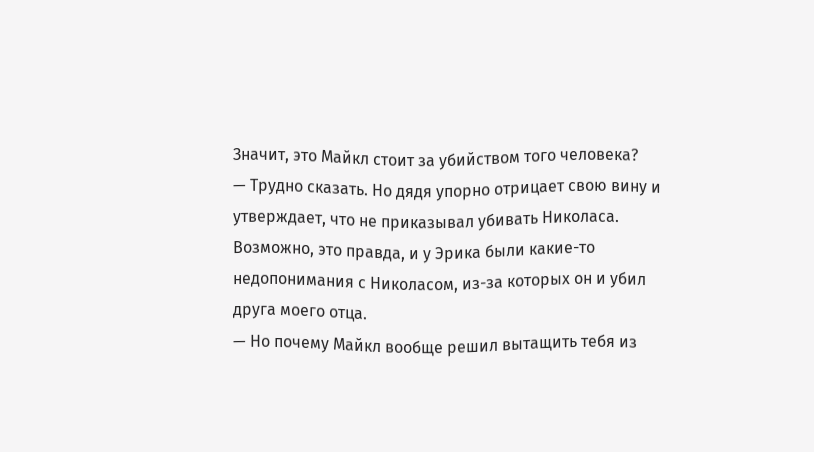Значит, это Майкл стоит за убийством того человека?
— Трудно сказать. Но дядя упорно отрицает свою вину и утверждает, что не приказывал убивать Николаса. Возможно, это правда, и у Эрика были какие-то недопонимания с Николасом, из-за которых он и убил друга моего отца.
— Но почему Майкл вообще решил вытащить тебя из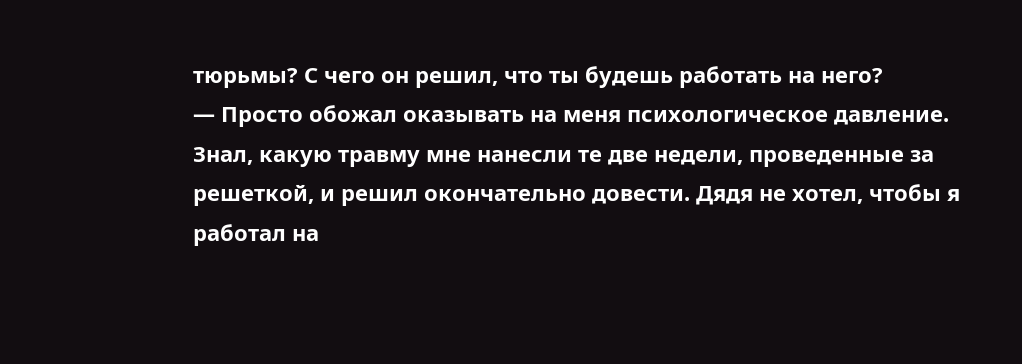тюрьмы? С чего он решил, что ты будешь работать на него?
— Просто обожал оказывать на меня психологическое давление. Знал, какую травму мне нанесли те две недели, проведенные за решеткой, и решил окончательно довести. Дядя не хотел, чтобы я работал на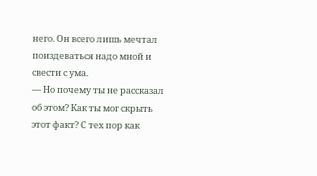него. Он всего лишь мечтал поиздеваться надо мной и свести с ума.
— Но почему ты не рассказал об этом? Как ты мог скрыть этот факт? С тех пор как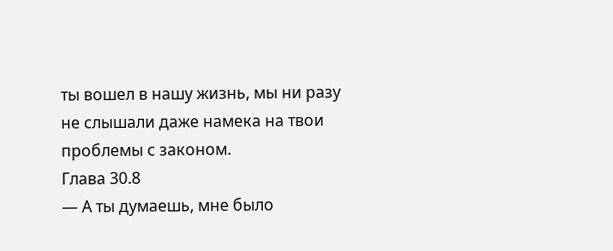ты вошел в нашу жизнь, мы ни разу не слышали даже намека на твои проблемы с законом.
Глава 30.8
— А ты думаешь, мне было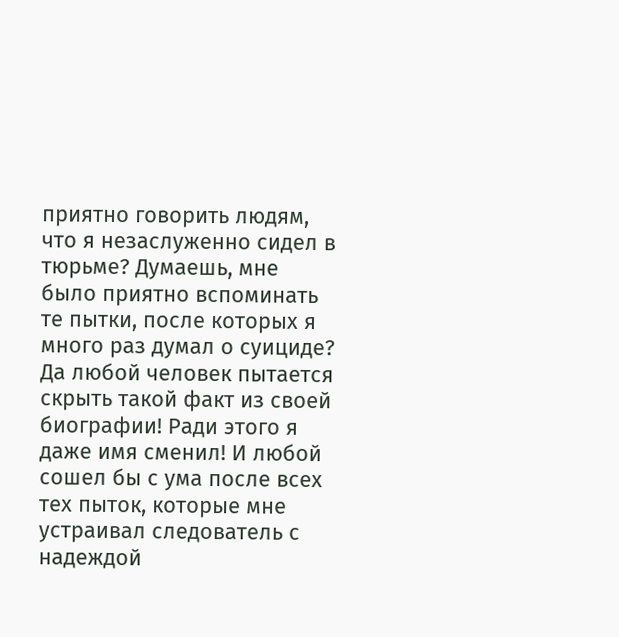приятно говорить людям, что я незаслуженно сидел в тюрьме? Думаешь, мне было приятно вспоминать те пытки, после которых я много раз думал о суициде? Да любой человек пытается скрыть такой факт из своей биографии! Ради этого я даже имя сменил! И любой сошел бы с ума после всех тех пыток, которые мне устраивал следователь с надеждой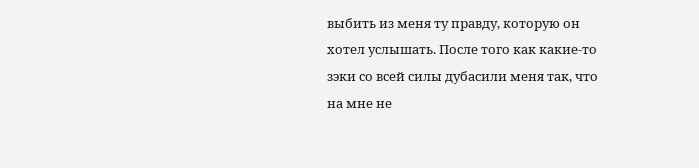выбить из меня ту правду, которую он хотел услышать. После того как какие-то зэки со всей силы дубасили меня так, что на мне не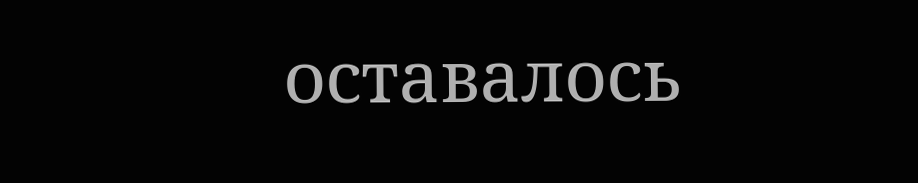оставалось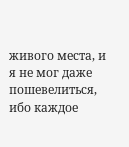живого места, и я не мог даже пошевелиться, ибо каждое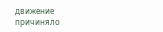движение причиняло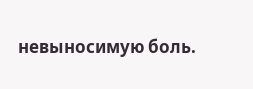невыносимую боль.